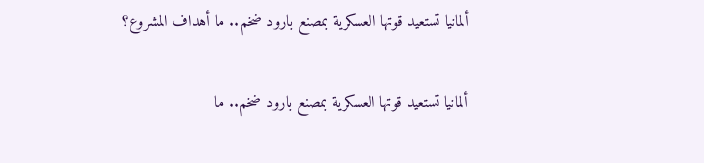ألمانيا تستعيد قوتها العسكرية بمصنع بارود ضخم.. ما أهداف المشروع؟

ألمانيا تستعيد قوتها العسكرية بمصنع بارود ضخم.. ما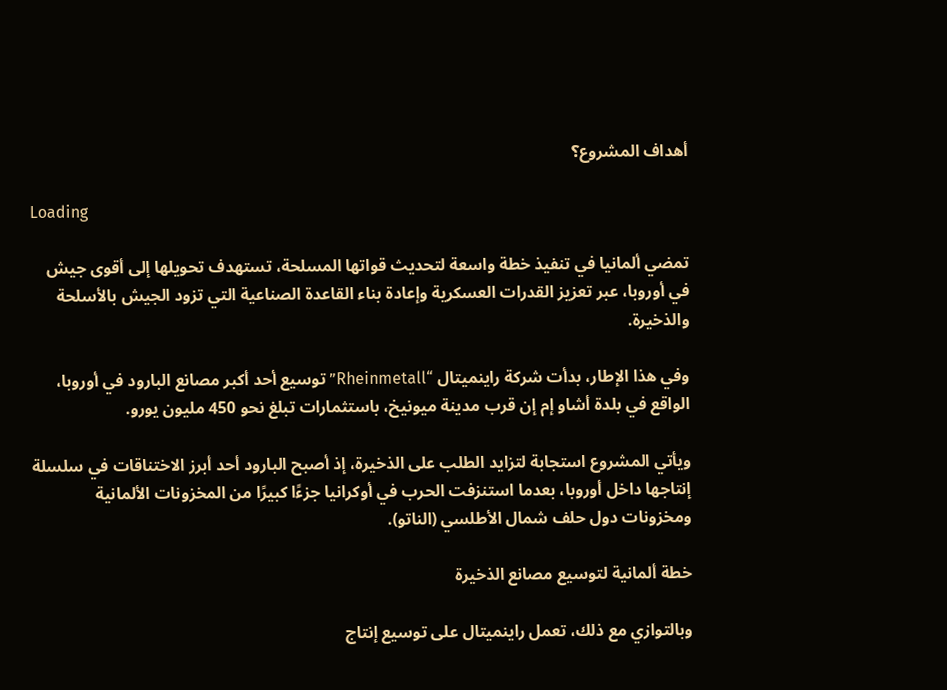أهداف المشروع؟

Loading

تمضي ألمانيا في تنفيذ خطة واسعة لتحديث قواتها المسلحة، تستهدف تحويلها إلى أقوى جيش في أوروبا، عبر تعزيز القدرات العسكرية وإعادة بناء القاعدة الصناعية التي تزود الجيش بالأسلحة والذخيرة.

وفي هذا الإطار، بدأت شركة راينميتال “Rheinmetall” توسيع أحد أكبر مصانع البارود في أوروبا، الواقع في بلدة أشاو إم إن قرب مدينة ميونيخ، باستثمارات تبلغ نحو 450 مليون يورو.

ويأتي المشروع استجابة لتزايد الطلب على الذخيرة، إذ أصبح البارود أحد أبرز الاختناقات في سلسلة إنتاجها داخل أوروبا، بعدما استنزفت الحرب في أوكرانيا جزءًا كبيرًا من المخزونات الألمانية ومخزونات دول حلف شمال الأطلسي (الناتو).

خطة ألمانية لتوسيع مصانع الذخيرة

وبالتوازي مع ذلك، تعمل راينميتال على توسيع إنتاج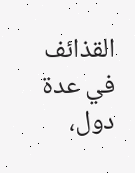القذائف في عدة دول،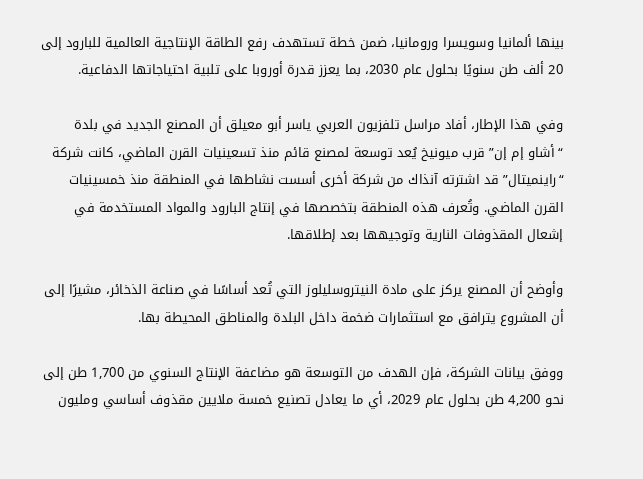بينها ألمانيا وسويسرا ورومانيا، ضمن خطة تستهدف رفع الطاقة الإنتاجية العالمية للبارود إلى 20 ألف طن سنويًا بحلول عام 2030، بما يعزز قدرة أوروبا على تلبية احتياجاتها الدفاعية.

وفي هذا الإطار، أفاد مراسل تلفزيون العربي ياسر أبو معيلق أن المصنع الجديد في بلدة “أشاو إم إن” قرب ميونيخ يُعد توسعة لمصنع قائم منذ تسعينيات القرن الماضي، كانت شركة “راينميتال” قد اشترته آنذاك من شركة أخرى أسست نشاطها في المنطقة منذ خمسينيات القرن الماضي. وتُعرف هذه المنطقة بتخصصها في إنتاج البارود والمواد المستخدمة في إشعال المقذوفات النارية وتوجيهها بعد إطلاقها.

وأوضح أن المصنع يركز على مادة النيتروسليلوز التي تُعد أساسًا في صناعة الذخائر، مشيرًا إلى أن المشروع يترافق مع استثمارات ضخمة داخل البلدة والمناطق المحيطة بها.

ووفق بيانات الشركة، فإن الهدف من التوسعة هو مضاعفة الإنتاج السنوي من 1,700 طن إلى نحو 4,200 طن بحلول عام 2029، أي ما يعادل تصنيع خمسة ملايين مقذوف أساسي ومليون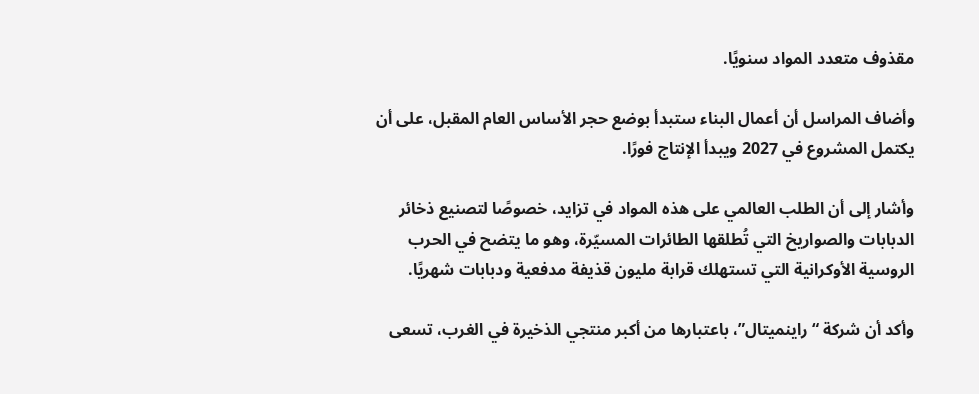مقذوف متعدد المواد سنويًا.

وأضاف المراسل أن أعمال البناء ستبدأ بوضع حجر الأساس العام المقبل، على أن يكتمل المشروع في 2027 ويبدأ الإنتاج فورًا.

وأشار إلى أن الطلب العالمي على هذه المواد في تزايد، خصوصًا لتصنيع ذخائر الدبابات والصواريخ التي تُطلقها الطائرات المسيّرة، وهو ما يتضح في الحرب الروسية الأوكرانية التي تستهلك قرابة مليون قذيفة مدفعية ودبابات شهريًا.

وأكد أن شركة “راينميتال”، باعتبارها من أكبر منتجي الذخيرة في الغرب، تسعى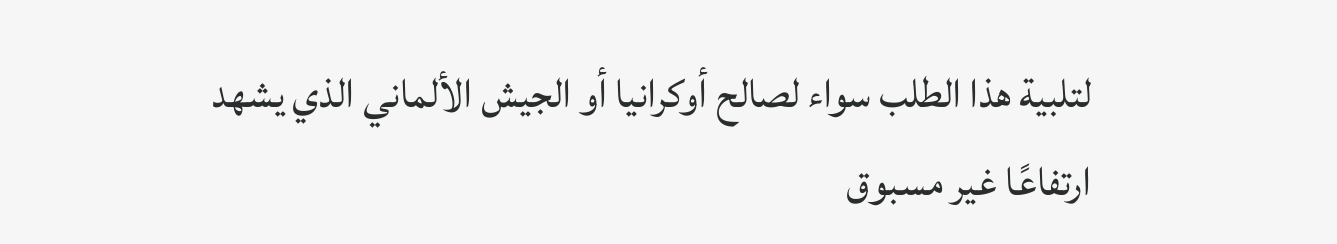لتلبية هذا الطلب سواء لصالح أوكرانيا أو الجيش الألماني الذي يشهد ارتفاعًا غير مسبوق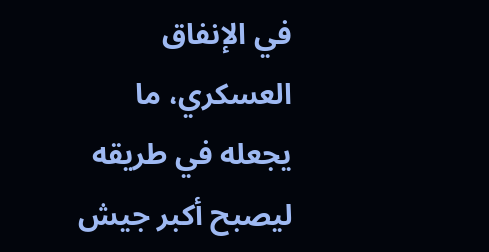في الإنفاق العسكري، ما يجعله في طريقه ليصبح أكبر جيش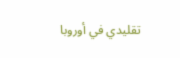تقليدي في أوروبا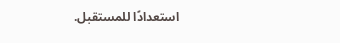استعدادًا للمستقبل.